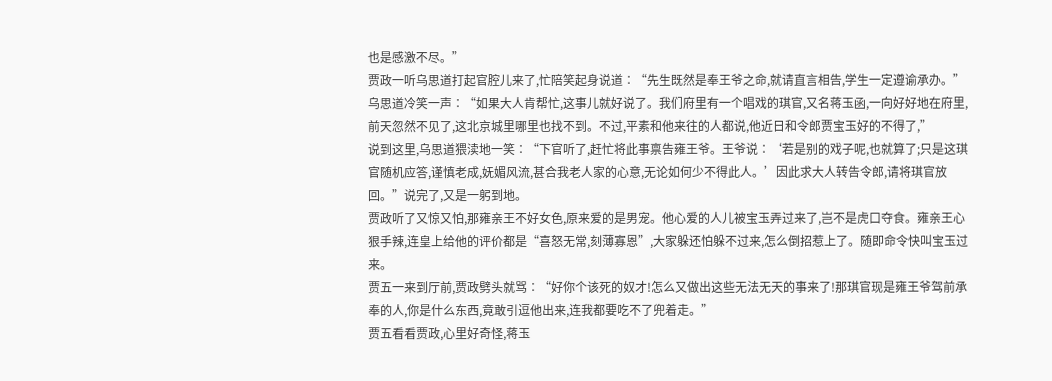也是感激不尽。”
贾政一听乌思道打起官腔儿来了,忙陪笑起身说道∶“先生既然是奉王爷之命,就请直言相告,学生一定遵谕承办。”
乌思道冷笑一声∶“如果大人肯帮忙,这事儿就好说了。我们府里有一个唱戏的琪官,又名蒋玉函,一向好好地在府里,前天忽然不见了,这北京城里哪里也找不到。不过,平素和他来往的人都说,他近日和令郎贾宝玉好的不得了,”
说到这里,乌思道猥渎地一笑∶“下官听了,赶忙将此事禀告雍王爷。王爷说∶‘若是别的戏子呢,也就算了;只是这琪官随机应答,谨慎老成,妩媚风流,甚合我老人家的心意,无论如何少不得此人。’因此求大人转告令郎,请将琪官放回。”说完了,又是一躬到地。
贾政听了又惊又怕,那雍亲王不好女色,原来爱的是男宠。他心爱的人儿被宝玉弄过来了,岂不是虎口夺食。雍亲王心狠手辣,连皇上给他的评价都是“喜怒无常,刻薄寡恩”,大家躲还怕躲不过来,怎么倒招惹上了。随即命令快叫宝玉过来。
贾五一来到厅前,贾政劈头就骂∶“好你个该死的奴才!怎么又做出这些无法无天的事来了!那琪官现是雍王爷驾前承奉的人,你是什么东西,竟敢引逗他出来,连我都要吃不了兜着走。”
贾五看看贾政,心里好奇怪,蒋玉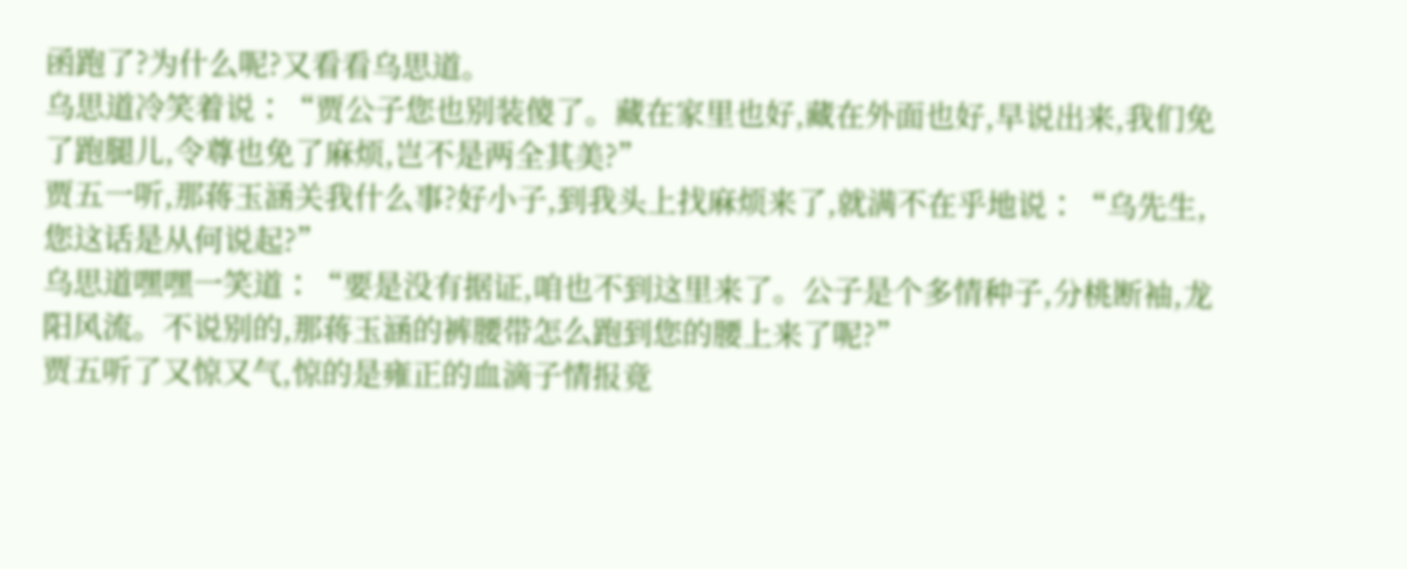函跑了?为什么呢?又看看乌思道。
乌思道冷笑着说∶“贾公子您也别装傻了。藏在家里也好,藏在外面也好,早说出来,我们免了跑腿儿,令尊也免了麻烦,岂不是两全其美?”
贾五一听,那蒋玉涵关我什么事?好小子,到我头上找麻烦来了,就满不在乎地说∶“乌先生,您这话是从何说起?”
乌思道嘿嘿一笑道∶“要是没有据证,咱也不到这里来了。公子是个多情种子,分桃断袖,龙阳风流。不说别的,那蒋玉涵的裤腰带怎么跑到您的腰上来了呢?”
贾五听了又惊又气,惊的是雍正的血滴子情报竟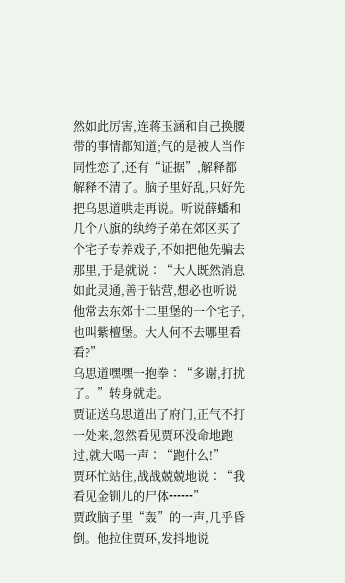然如此厉害,连蒋玉涵和自己换腰带的事情都知道;气的是被人当作同性恋了,还有“证据”,解释都解释不清了。脑子里好乱,只好先把乌思道哄走再说。听说薛蟠和几个八旗的纨绔子弟在郊区买了个宅子专养戏子,不如把他先骗去那里,于是就说∶“大人既然消息如此灵通,善于钻营,想必也听说他常去东郊十二里堡的一个宅子,也叫紫檀堡。大人何不去哪里看看?”
乌思道嘿嘿一抱拳∶“多谢,打扰了。”转身就走。
贾证送乌思道出了府门,正气不打一处来,忽然看见贾环没命地跑过,就大喝一声∶“跑什么!”
贾环忙站住,战战兢兢地说∶“我看见金钏儿的尸体┅┅”
贾政脑子里“轰”的一声,几乎昏倒。他拉住贾环,发抖地说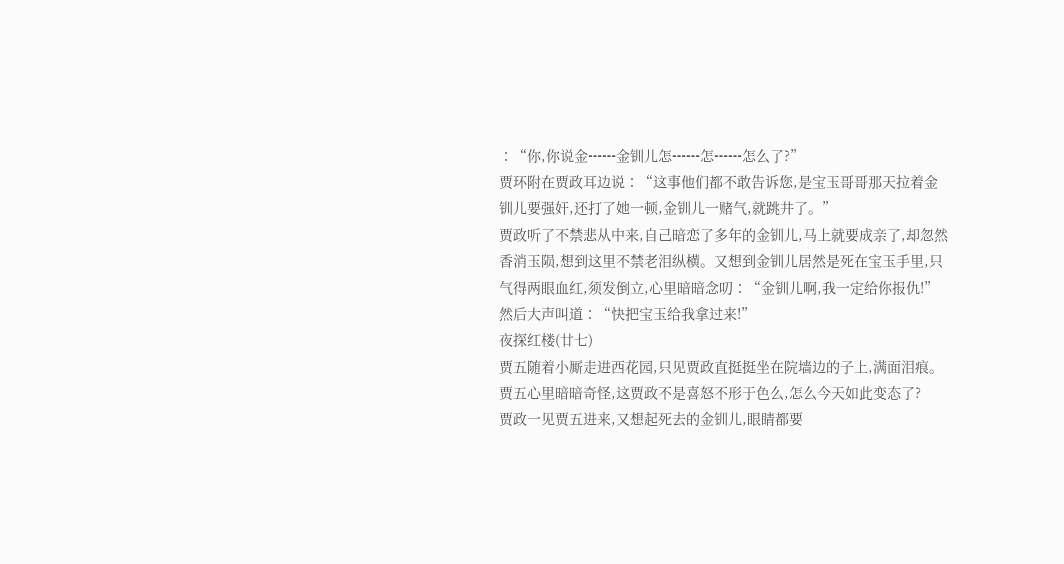∶“你,你说金┅┅金钏儿怎┅┅怎┅┅怎么了?”
贾环附在贾政耳边说∶“这事他们都不敢告诉您,是宝玉哥哥那天拉着金钏儿要强奸,还打了她一顿,金钏儿一赌气,就跳井了。”
贾政听了不禁悲从中来,自己暗恋了多年的金钏儿,马上就要成亲了,却忽然香消玉陨,想到这里不禁老泪纵横。又想到金钏儿居然是死在宝玉手里,只气得两眼血红,须发倒立,心里暗暗念叨∶“金钏儿啊,我一定给你报仇!”然后大声叫道∶“快把宝玉给我拿过来!”
夜探红楼(廿七)
贾五随着小厮走进西花园,只见贾政直挺挺坐在院墙边的子上,满面泪痕。
贾五心里暗暗奇怪,这贾政不是喜怒不形于色么,怎么今天如此变态了?
贾政一见贾五进来,又想起死去的金钏儿,眼睛都要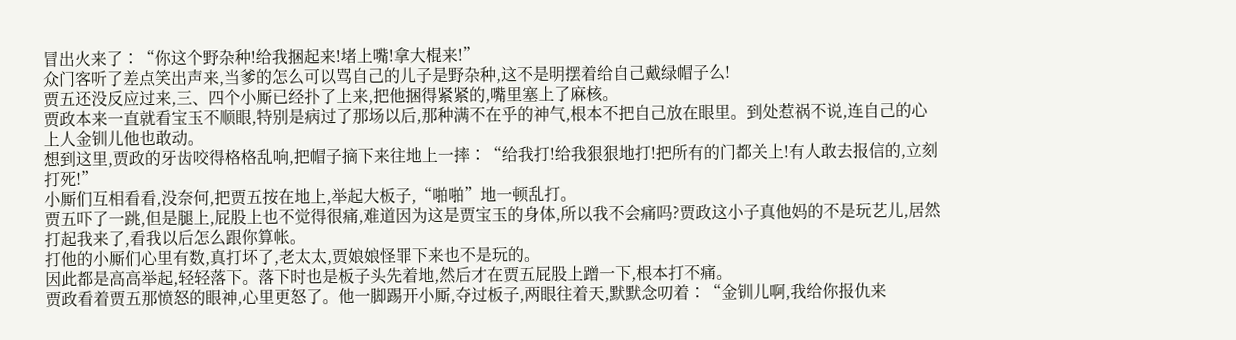冒出火来了∶“你这个野杂种!给我捆起来!堵上嘴!拿大棍来!”
众门客听了差点笑出声来,当爹的怎么可以骂自己的儿子是野杂种,这不是明摆着给自己戴绿帽子么!
贾五还没反应过来,三、四个小厮已经扑了上来,把他捆得紧紧的,嘴里塞上了麻核。
贾政本来一直就看宝玉不顺眼,特别是病过了那场以后,那种满不在乎的神气,根本不把自己放在眼里。到处惹祸不说,连自己的心上人金钏儿他也敢动。
想到这里,贾政的牙齿咬得格格乱响,把帽子摘下来往地上一摔∶“给我打!给我狠狠地打!把所有的门都关上!有人敢去报信的,立刻打死!”
小厮们互相看看,没奈何,把贾五按在地上,举起大板子,“啪啪”地一顿乱打。
贾五吓了一跳,但是腿上,屁股上也不觉得很痛,难道因为这是贾宝玉的身体,所以我不会痛吗?贾政这小子真他妈的不是玩艺儿,居然打起我来了,看我以后怎么跟你算帐。
打他的小厮们心里有数,真打坏了,老太太,贾娘娘怪罪下来也不是玩的。
因此都是高高举起,轻轻落下。落下时也是板子头先着地,然后才在贾五屁股上蹭一下,根本打不痛。
贾政看着贾五那愤怒的眼神,心里更怒了。他一脚踢开小厮,夺过板子,两眼往着天,默默念叨着∶“金钏儿啊,我给你报仇来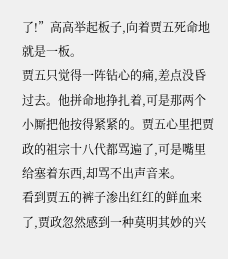了!”高高举起板子,向着贾五死命地就是一板。
贾五只觉得一阵钻心的痛,差点没昏过去。他拼命地挣扎着,可是那两个小厮把他按得紧紧的。贾五心里把贾政的祖宗十八代都骂遍了,可是嘴里给塞着东西,却骂不出声音来。
看到贾五的裤子渗出红红的鲜血来了,贾政忽然感到一种莫明其妙的兴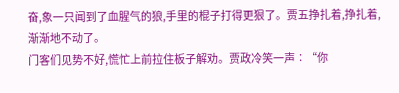奋,象一只闻到了血腥气的狼,手里的棍子打得更狠了。贾五挣扎着,挣扎着,渐渐地不动了。
门客们见势不好,慌忙上前拉住板子解劝。贾政冷笑一声∶“你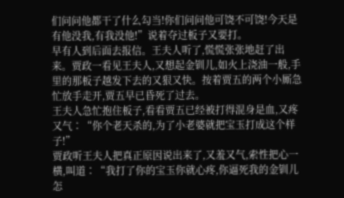们问问他都干了什么勾当!你们问问他可饶不可饶!今天是有他没我,有我没他!”说着夺过板子又要打。
早有人到后面去报信。王夫人听了,慌慌张张地赶了出来。贾政一看见王夫人,又想起金钏儿,如火上浇油一般,手里的那板子越发下去的又狠又快。按着贾五的两个小厮急忙放手走开,贾五早已昏死了过去。
王夫人急忙抱住板子,看看贾五已经被打得混身是血,又疼又气∶“你个老天杀的,为了小老婆就把宝玉打成这个样子!”
贾政听王夫人把真正原因说出来了,又羞又气,索性把心一横,叫道∶“我打了你的宝玉你就心疼,你逼死我的金钏儿怎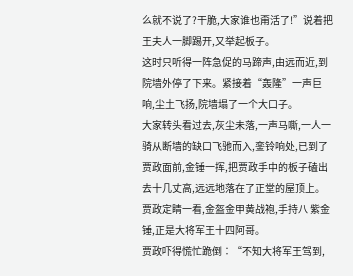么就不说了?干脆,大家谁也甭活了!”说着把王夫人一脚踢开,又举起板子。
这时只听得一阵急促的马蹄声,由远而近,到院墙外停了下来。紧接着“轰隆”一声巨响,尘土飞扬,院墙塌了一个大口子。
大家转头看过去,灰尘未落,一声马嘶,一人一骑从断墙的缺口飞驰而入,銮铃响处,已到了贾政面前,金锤一挥,把贾政手中的板子磕出去十几丈高,远远地落在了正堂的屋顶上。
贾政定睛一看,金盔金甲黄战袍,手持八 紫金锤,正是大将军王十四阿哥。
贾政吓得慌忙跪倒∶“不知大将军王驾到,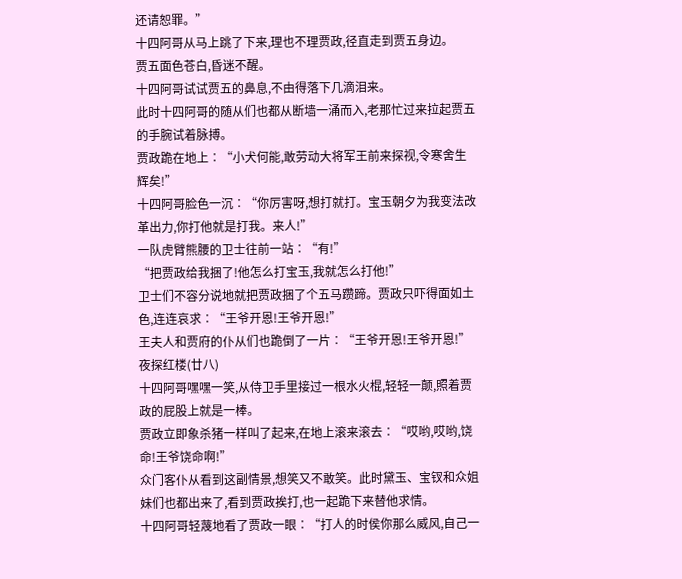还请恕罪。”
十四阿哥从马上跳了下来,理也不理贾政,径直走到贾五身边。
贾五面色苍白,昏迷不醒。
十四阿哥试试贾五的鼻息,不由得落下几滴泪来。
此时十四阿哥的随从们也都从断墙一涌而入,老那忙过来拉起贾五的手腕试着脉搏。
贾政跪在地上∶“小犬何能,敢劳动大将军王前来探视,令寒舍生辉矣!”
十四阿哥脸色一沉∶“你厉害呀,想打就打。宝玉朝夕为我变法改革出力,你打他就是打我。来人!”
一队虎臂熊腰的卫士往前一站∶“有!”
“把贾政给我捆了!他怎么打宝玉,我就怎么打他!”
卫士们不容分说地就把贾政捆了个五马躜蹄。贾政只吓得面如土色,连连哀求∶“王爷开恩!王爷开恩!”
王夫人和贾府的仆从们也跪倒了一片∶“王爷开恩!王爷开恩!”
夜探红楼(廿八)
十四阿哥嘿嘿一笑,从侍卫手里接过一根水火棍,轻轻一颠,照着贾政的屁股上就是一棒。
贾政立即象杀猪一样叫了起来,在地上滚来滚去∶“哎哟,哎哟,饶命!王爷饶命啊!”
众门客仆从看到这副情景,想笑又不敢笑。此时黛玉、宝钗和众姐妹们也都出来了,看到贾政挨打,也一起跪下来替他求情。
十四阿哥轻蔑地看了贾政一眼∶“打人的时侯你那么威风,自己一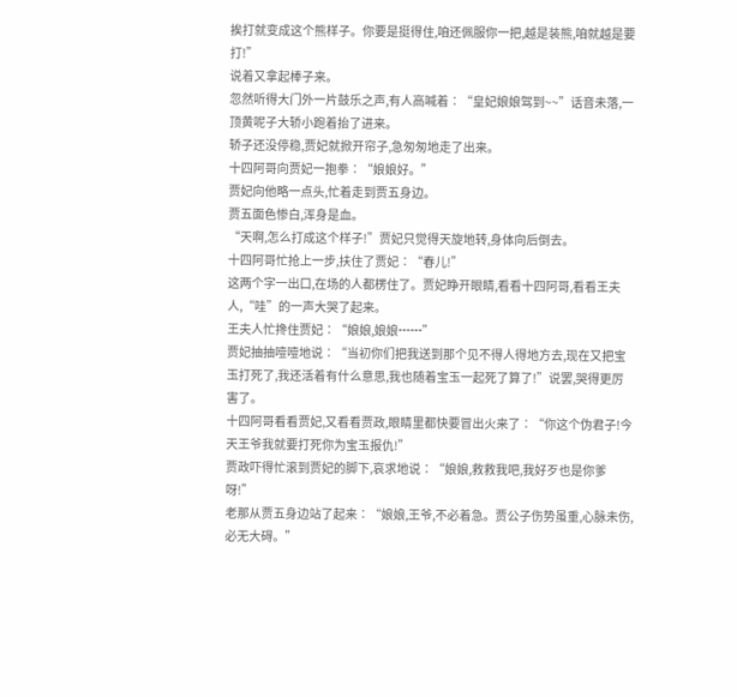挨打就变成这个熊样子。你要是挺得住,咱还佩服你一把,越是装熊,咱就越是要打!”
说着又拿起棒子来。
忽然听得大门外一片鼓乐之声,有人高喊着∶“皇妃娘娘驾到~~”话音未落,一顶黄呢子大轿小跑着抬了进来。
轿子还没停稳,贾妃就掀开帘子,急匆匆地走了出来。
十四阿哥向贾妃一抱拳∶“娘娘好。”
贾妃向他略一点头,忙着走到贾五身边。
贾五面色惨白,浑身是血。
“天啊,怎么打成这个样子!”贾妃只觉得天旋地转,身体向后倒去。
十四阿哥忙抢上一步,扶住了贾妃∶“春儿!”
这两个字一出口,在场的人都楞住了。贾妃睁开眼睛,看看十四阿哥,看看王夫人,“哇”的一声大哭了起来。
王夫人忙搀住贾妃∶“娘娘,娘娘┅┅”
贾妃抽抽噎噎地说∶“当初你们把我送到那个见不得人得地方去,现在又把宝玉打死了,我还活着有什么意思,我也随着宝玉一起死了算了!”说罢,哭得更厉害了。
十四阿哥看看贾妃,又看看贾政,眼睛里都快要冒出火来了∶“你这个伪君子!今天王爷我就要打死你为宝玉报仇!”
贾政吓得忙滚到贾妃的脚下,哀求地说∶“娘娘,救救我吧,我好歹也是你爹呀!”
老那从贾五身边站了起来∶“娘娘,王爷,不必着急。贾公子伤势虽重,心脉未伤,必无大碍。”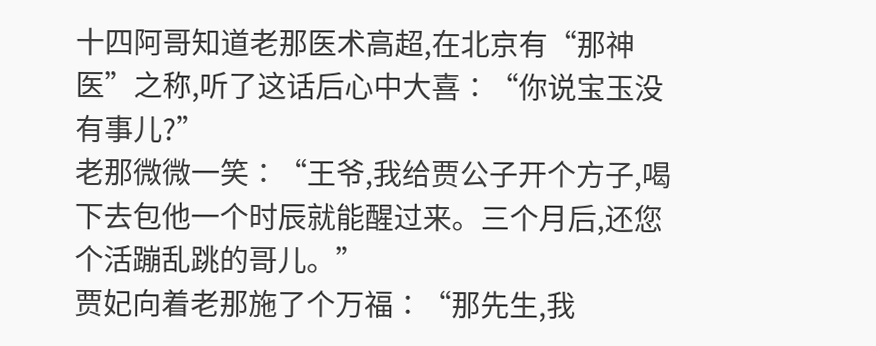十四阿哥知道老那医术高超,在北京有“那神医”之称,听了这话后心中大喜∶“你说宝玉没有事儿?”
老那微微一笑∶“王爷,我给贾公子开个方子,喝下去包他一个时辰就能醒过来。三个月后,还您个活蹦乱跳的哥儿。”
贾妃向着老那施了个万福∶“那先生,我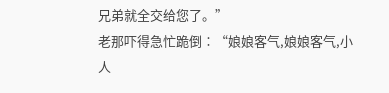兄弟就全交给您了。”
老那吓得急忙跪倒∶“娘娘客气,娘娘客气,小人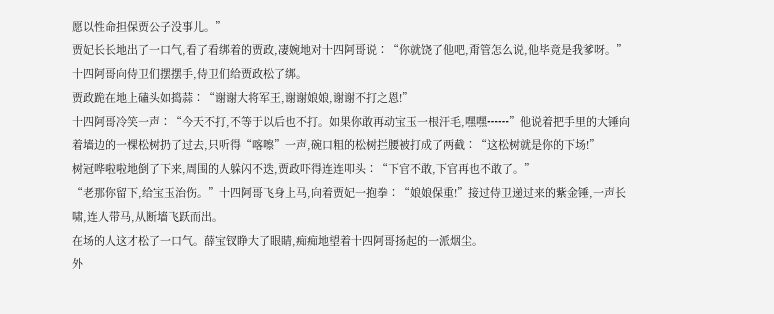愿以性命担保贾公子没事儿。”
贾妃长长地出了一口气,看了看绑着的贾政,凄婉地对十四阿哥说∶“你就饶了他吧,甭管怎么说,他毕竟是我爹呀。”
十四阿哥向侍卫们摆摆手,侍卫们给贾政松了绑。
贾政跪在地上磕头如捣蒜∶“谢谢大将军王,谢谢娘娘,谢谢不打之恩!”
十四阿哥冷笑一声∶“今天不打,不等于以后也不打。如果你敢再动宝玉一根汗毛,嘿嘿┅┅”他说着把手里的大锤向着墙边的一棵松树扔了过去,只听得“喀嚓”一声,碗口粗的松树拦腰被打成了两截∶“这松树就是你的下场!”
树冠哗啦啦地倒了下来,周围的人躲闪不迭,贾政吓得连连叩头∶“下官不敢,下官再也不敢了。”
“老那你留下,给宝玉治伤。”十四阿哥飞身上马,向着贾妃一抱拳∶“娘娘保重!”接过侍卫递过来的紫金锤,一声长啸,连人带马,从断墙飞跃而出。
在场的人这才松了一口气。薛宝钗睁大了眼睛,痴痴地望着十四阿哥扬起的一派烟尘。
外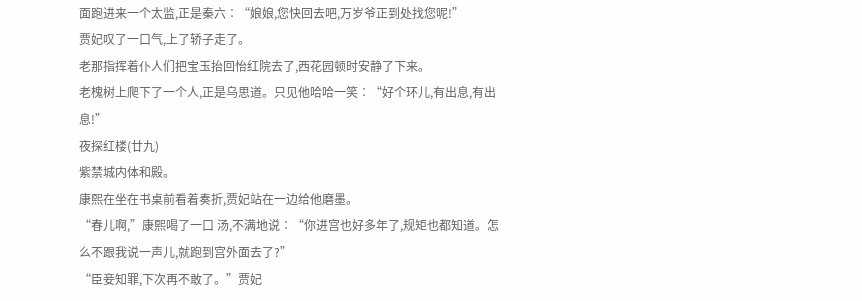面跑进来一个太监,正是秦六∶“娘娘,您快回去吧,万岁爷正到处找您呢!”
贾妃叹了一口气,上了轿子走了。
老那指挥着仆人们把宝玉抬回怡红院去了,西花园顿时安静了下来。
老槐树上爬下了一个人,正是乌思道。只见他哈哈一笑∶“好个环儿,有出息,有出息!”
夜探红楼(廿九)
紫禁城内体和殿。
康熙在坐在书桌前看着奏折,贾妃站在一边给他磨墨。
“春儿啊,”康熙喝了一口 汤,不满地说∶“你进宫也好多年了,规矩也都知道。怎么不跟我说一声儿,就跑到宫外面去了?”
“臣妾知罪,下次再不敢了。”贾妃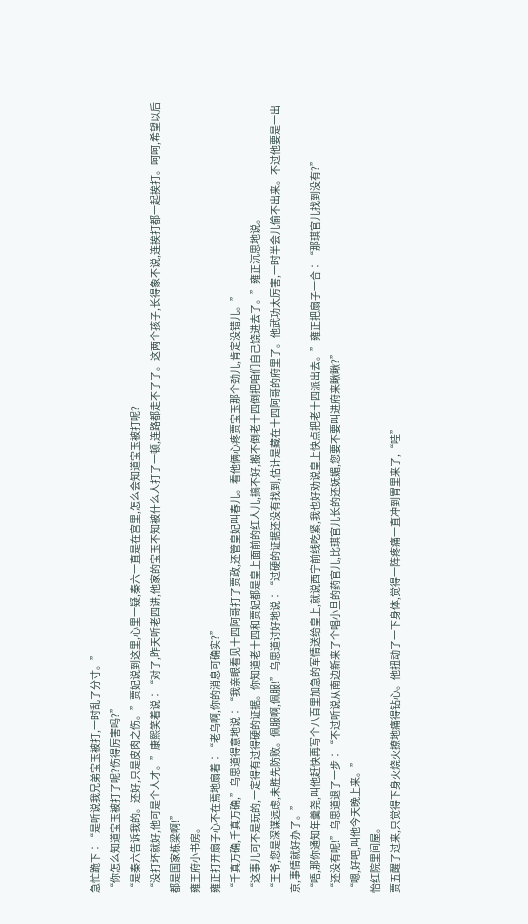急忙跪下∶“是听说我兄弟宝玉被打,一时乱了分寸。”
“你怎么知道宝玉被打了呢?伤得厉害吗?”
“是秦六告诉我的。还好,只是皮肉之伤。”贾妃说到这里,心里一疑,秦六一直是在宫里,怎么会知道宝玉被打呢?
“没打坏就好,他可是个人才。”康熙笑着说∶“对了,昨天听老四讲,他家的宝玉不知被什么人打了一顿,连路都走不了了。这两个孩子,长得象不说,连挨打都一起挨打。呵呵,希望以后都是国家栋梁啊!”
雍王府小书房。
雍正打开扇子心不在焉地扇着∶“老乌啊,你的消息可确实?”
“千真万确,千真万确,”乌思道得意地说∶“我亲眼看见十四阿哥打了贾政,还管皇妃叫春儿。看他俩心疼贾宝玉那个劲儿,肯定没错儿。”
“这事儿可不是玩的,一定得有过得硬的证据。你知道老十四和贾妃都是皇上面前的红人儿,搞不好,搬不倒老十四倒把咱们自己饶进去了。”雍正沉思地说。
“王爷,您是深谋远虑,未胜先防败。佩服啊,佩服!”乌思道讨好地说∶“过硬的证据还没有找到,估计是藏在十四阿哥的府里了。他武功太厉害,一时半会儿偷不出来。不过他要是一出京,事情就好办了。”
“唔,那你通知年羹尧,叫他赶快再写个八百里加急的军情送给皇上,就说西宁前线吃紧,我也好劝说皇上快点把老十四派出去。”雍正把扇子一合∶“那琪官儿找到没有?”
“还没有呢!”乌思道退了一步∶“不过听说从南边新来了个唱小旦的药官儿,比琪官儿长的还妩媚,您要不要叫进府来瞅瞅?”
“嗯,好吧,叫他今天晚上来。”
怡红院里间屋。
贾五醒了过来,只觉得下身火烧火撩地痛得钻心。他扭动了一下身体,觉得一阵疼痛一直冲到胃里来了,“哇”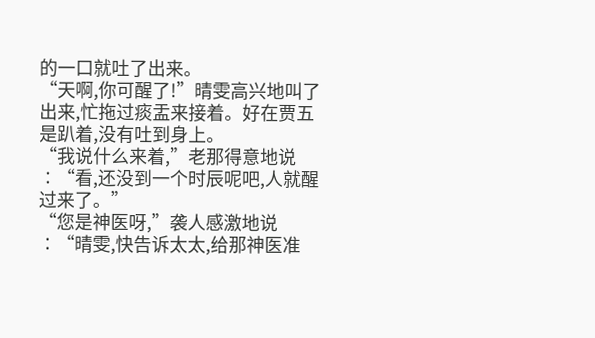的一口就吐了出来。
“天啊,你可醒了!”晴雯高兴地叫了出来,忙拖过痰盂来接着。好在贾五是趴着,没有吐到身上。
“我说什么来着,”老那得意地说∶“看,还没到一个时辰呢吧,人就醒过来了。”
“您是神医呀,”袭人感激地说∶“晴雯,快告诉太太,给那神医准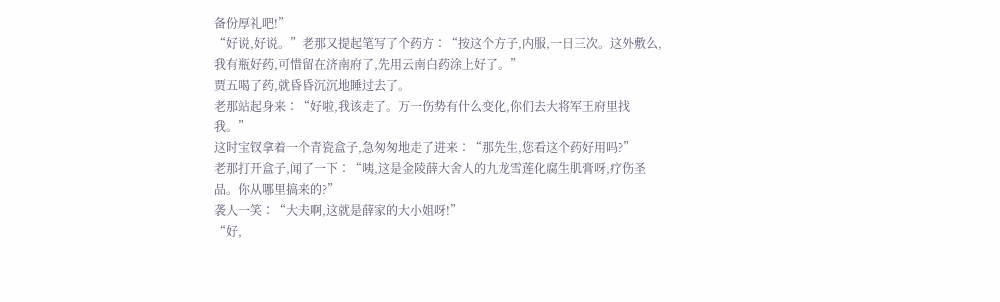备份厚礼吧!”
“好说,好说。”老那又提起笔写了个药方∶“按这个方子,内服,一日三次。这外敷么,我有瓶好药,可惜留在济南府了,先用云南白药涂上好了。”
贾五喝了药,就昏昏沉沉地睡过去了。
老那站起身来∶“好啦,我该走了。万一伤势有什么变化,你们去大将军王府里找我。”
这时宝钗拿着一个青瓷盒子,急匆匆地走了进来∶“那先生,您看这个药好用吗?”
老那打开盒子,闻了一下∶“咦,这是金陵薛大舍人的九龙雪莲化腐生肌膏呀,疗伤圣品。你从哪里搞来的?”
袭人一笑∶“大夫啊,这就是薛家的大小姐呀!”
“好,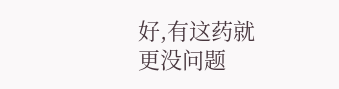好,有这药就更没问题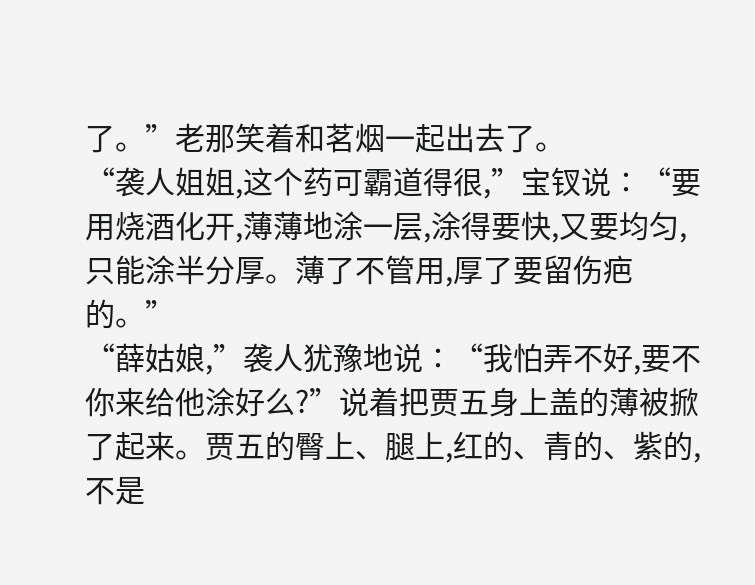了。”老那笑着和茗烟一起出去了。
“袭人姐姐,这个药可霸道得很,”宝钗说∶“要用烧酒化开,薄薄地涂一层,涂得要快,又要均匀,只能涂半分厚。薄了不管用,厚了要留伤疤的。”
“薛姑娘,”袭人犹豫地说∶“我怕弄不好,要不你来给他涂好么?”说着把贾五身上盖的薄被掀了起来。贾五的臀上、腿上,红的、青的、紫的,不是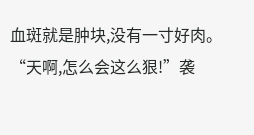血斑就是肿块,没有一寸好肉。
“天啊,怎么会这么狠!”袭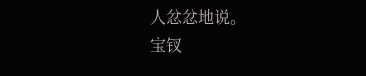人忿忿地说。
宝钗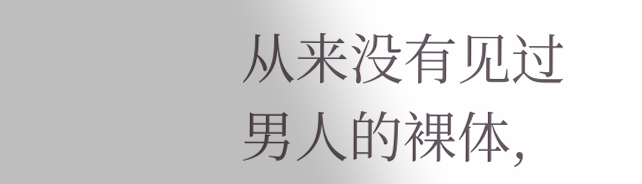从来没有见过男人的裸体,